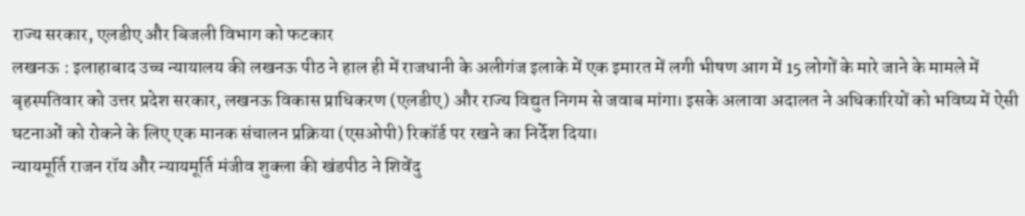राज्य सरकार, एलडीए और बिजली विभाग को फटकार
लखनऊ : इलाहाबाद उच्च न्यायालय की लखनऊ पीठ ने हाल ही में राजधानी के अलीगंज इलाके में एक इमारत में लगी भीषण आग में 15 लोगों के मारे जाने के मामले में बृहस्पतिवार को उत्तर प्रदेश सरकार, लखनऊ विकास प्राधिकरण (एलडीए) और राज्य विद्युत निगम से जवाब मांगा। इसके अलावा अदालत ने अधिकारियों को भविष्य में ऐसी घटनाओं को रोकने के लिए एक मानक संचालन प्रक्रिया (एसओपी) रिकॉर्ड पर रखने का निर्देश दिया।
न्यायमूर्ति राजन रॉय और न्यायमूर्ति मंजीव शुक्ला की खंडपीठ ने शिवेंदु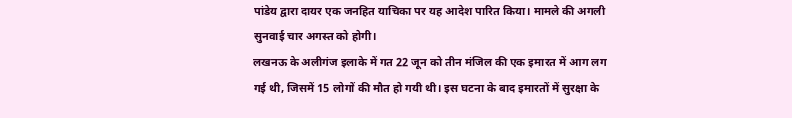पांडेय द्वारा दायर एक जनहित याचिका पर यह आदेश पारित किया। मामले की अगली सुनवाई चार अगस्त को होगी।
लखनऊ के अलीगंज इलाके में गत 22 जून को तीन मंजिल की एक इमारत में आग लग गई थी, जिसमें 15 लोगों की मौत हो गयी थी। इस घटना के बाद इमारतों में सुरक्षा के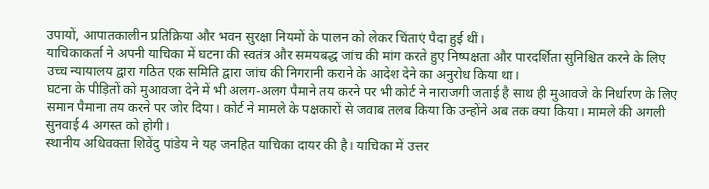उपायों, आपातकालीन प्रतिक्रिया और भवन सुरक्षा नियमों के पालन को लेकर चिंताएं पैदा हुई थीं।
याचिकाकर्ता ने अपनी याचिका में घटना की स्वतंत्र और समयबद्ध जांच की मांग करते हुए निष्पक्षता और पारदर्शिता सुनिश्चित करने के लिए उच्च न्यायालय द्वारा गठित एक समिति द्वारा जांच की निगरानी कराने के आदेश देने का अनुरोध किया था।
घटना के पीड़ितों को मुआवजा देने में भी अलग-अलग पैमाने तय करने पर भी कोर्ट ने नाराजगी जताई है साथ ही मुआवजे के निर्धारण के लिए समान पैमाना तय करने पर जोर दिया। कोर्ट ने मामले के पक्षकारों से जवाब तलब किया कि उन्होंने अब तक क्या किया। मामले की अगली सुनवाई 4 अगस्त को होगी।
स्थानीय अधिवक्ता शिवेंदु पांडेय ने यह जनहित याचिका दायर की है। याचिका में उत्तर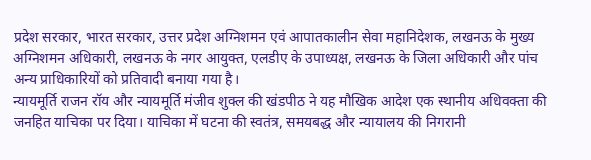प्रदेश सरकार, भारत सरकार, उत्तर प्रदेश अग्निशमन एवं आपातकालीन सेवा महानिदेशक, लखनऊ के मुख्य अग्निशमन अधिकारी, लखनऊ के नगर आयुक्त, एलडीए के उपाध्यक्ष, लखनऊ के जिला अधिकारी और पांच अन्य प्राधिकारियों को प्रतिवादी बनाया गया है।
न्यायमूर्ति राजन रॉय और न्यायमूर्ति मंजीव शुक्ल की खंडपीठ ने यह मौखिक आदेश एक स्थानीय अधिवक्ता की जनहित याचिका पर दिया। याचिका में घटना की स्वतंत्र, समयबद्ध और न्यायालय की निगरानी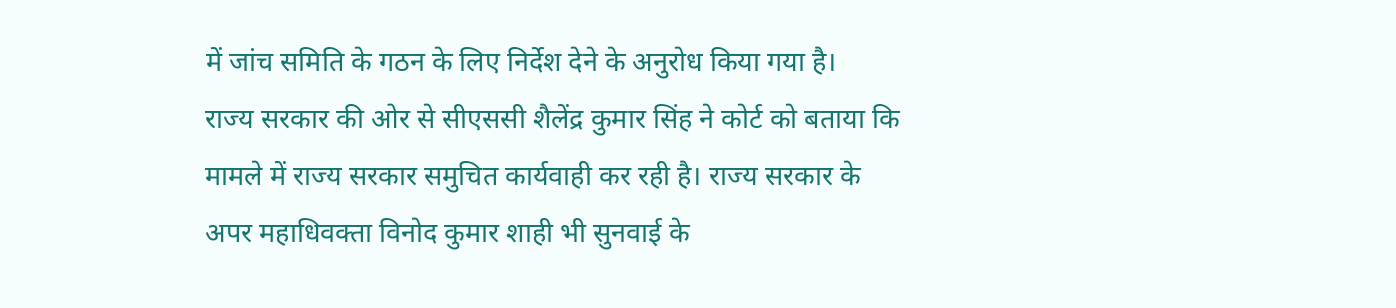में जांच समिति के गठन के लिए निर्देश देने के अनुरोध किया गया है।
राज्य सरकार की ओर से सीएससी शैलेंद्र कुमार सिंह ने कोर्ट को बताया कि मामले में राज्य सरकार समुचित कार्यवाही कर रही है। राज्य सरकार के अपर महाधिवक्ता विनोद कुमार शाही भी सुनवाई के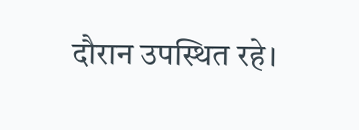दौरान उपस्थित रहे।